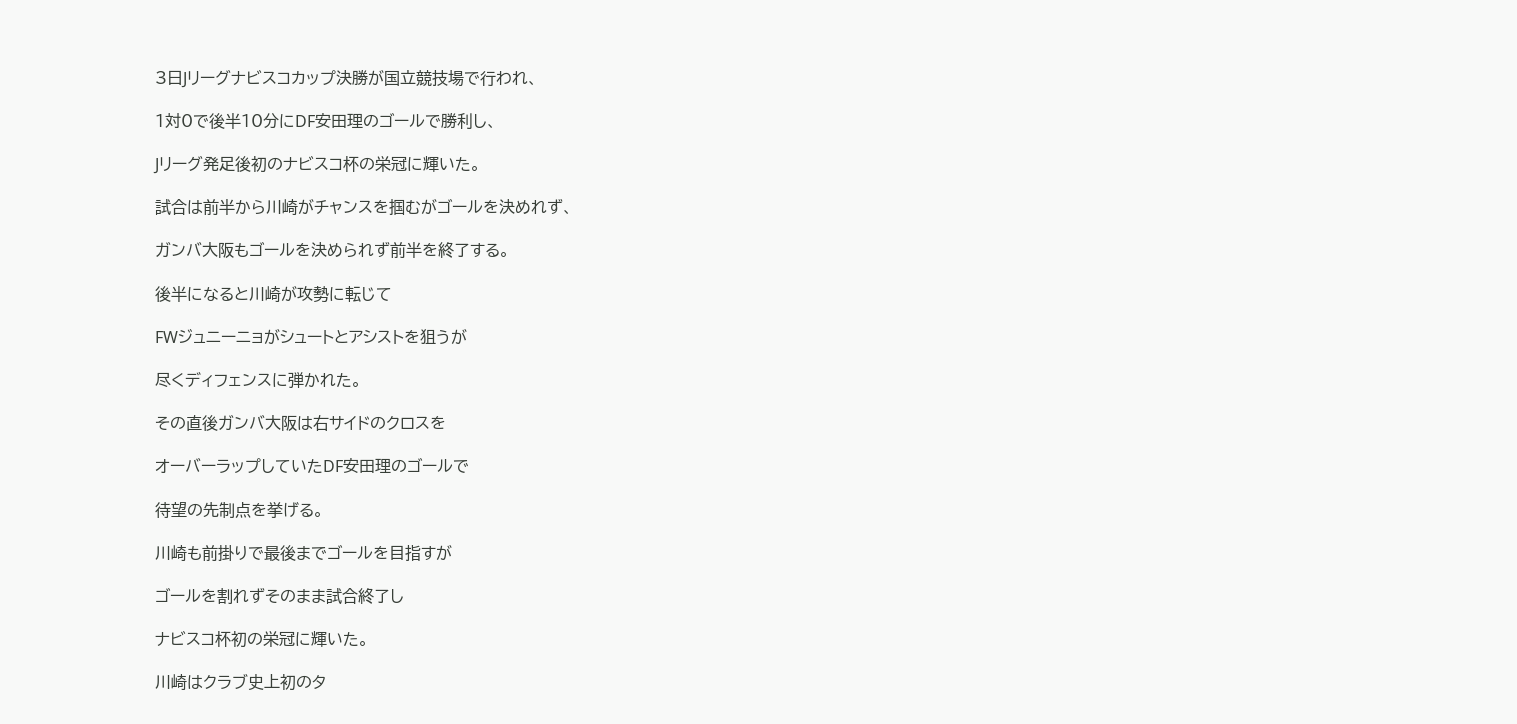3日Jリーグナビスコカップ決勝が国立競技場で行われ、

1対0で後半10分にDF安田理のゴールで勝利し、

Jリーグ発足後初のナビスコ杯の栄冠に輝いた。

試合は前半から川崎がチャンスを掴むがゴールを決めれず、

ガンバ大阪もゴールを決められず前半を終了する。

後半になると川崎が攻勢に転じて

FWジュニーニョがシュートとアシストを狙うが

尽くディフェンスに弾かれた。

その直後ガンバ大阪は右サイドのクロスを

オーバーラップしていたDF安田理のゴールで

待望の先制点を挙げる。

川崎も前掛りで最後までゴールを目指すが

ゴールを割れずそのまま試合終了し

ナビスコ杯初の栄冠に輝いた。

川崎はクラブ史上初のタ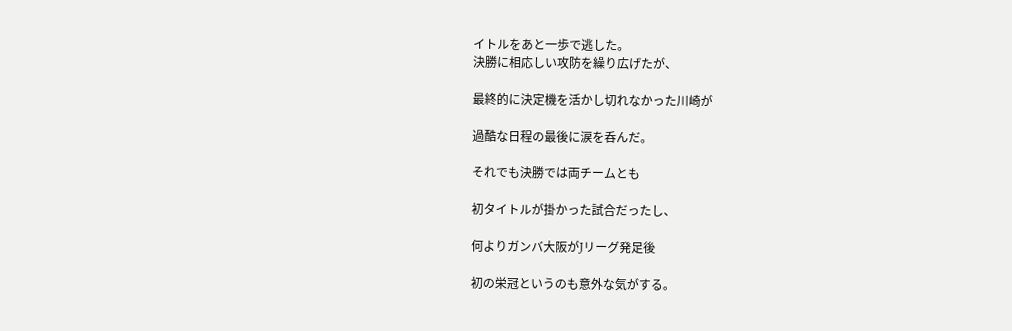イトルをあと一歩で逃した。
決勝に相応しい攻防を繰り広げたが、

最終的に決定機を活かし切れなかった川崎が

過酷な日程の最後に涙を呑んだ。

それでも決勝では両チームとも

初タイトルが掛かった試合だったし、

何よりガンバ大阪がJリーグ発足後

初の栄冠というのも意外な気がする。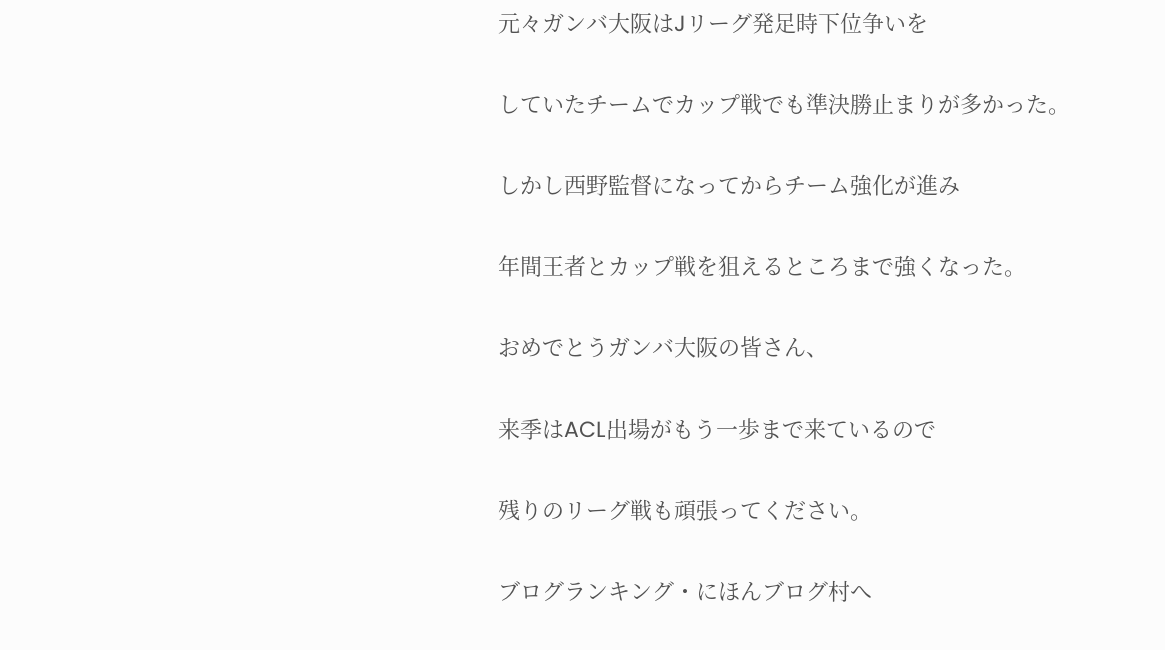元々ガンバ大阪はJリーグ発足時下位争いを

していたチームでカップ戦でも準決勝止まりが多かった。

しかし西野監督になってからチーム強化が進み

年間王者とカップ戦を狙えるところまで強くなった。

おめでとうガンバ大阪の皆さん、

来季はACL出場がもう一歩まで来ているので

残りのリーグ戦も頑張ってください。

ブログランキング・にほんブログ村へ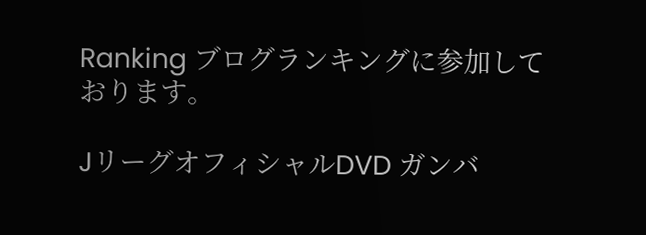Ranking ブログランキングに参加しております。

JリーグオフィシャルDVD ガンバ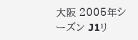大阪 2005年シーズン J1リ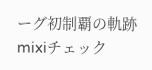ーグ初制覇の軌跡
mixiチェック